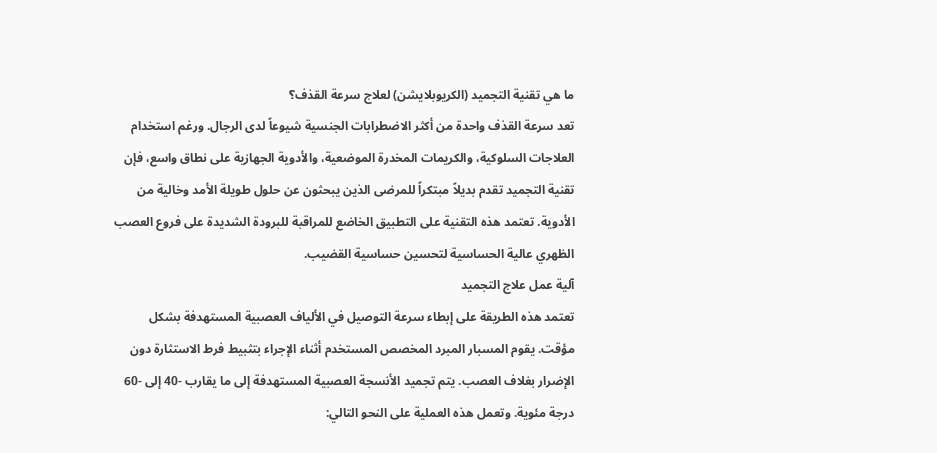ما هي تقنية التجميد (الكريوبلايشن) لعلاج سرعة القذف؟
تعد سرعة القذف واحدة من أكثر الاضطرابات الجنسية شيوعاً لدى الرجال. ورغم استخدام العلاجات السلوكية، والكريمات المخدرة الموضعية، والأدوية الجهازية على نطاق واسع، فإن تقنية التجميد تقدم بديلاً مبتكراً للمرضى الذين يبحثون عن حلول طويلة الأمد وخالية من الأدوية. تعتمد هذه التقنية على التطبيق الخاضع للمراقبة للبرودة الشديدة على فروع العصب الظهري عالية الحساسية لتحسين حساسية القضيب.
آلية عمل علاج التجميد
تعتمد هذه الطريقة على إبطاء سرعة التوصيل في الألياف العصبية المستهدفة بشكل مؤقت. يقوم المسبار المبرد المخصص المستخدم أثناء الإجراء بتثبيط فرط الاستثارة دون الإضرار بغلاف العصب. يتم تجميد الأنسجة العصبية المستهدفة إلى ما يقارب -40 إلى -60 درجة مئوية. وتعمل هذه العملية على النحو التالي: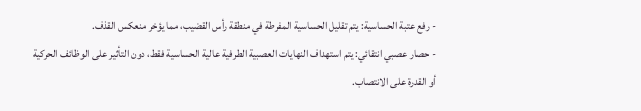- رفع عتبة الحساسية: يتم تقليل الحساسية المفرطة في منطقة رأس القضيب، مما يؤخر منعكس القذف.
- حصار عصبي انتقائي: يتم استهداف النهايات العصبية الطرفية عالية الحساسية فقط، دون التأثير على الوظائف الحركية أو القدرة على الانتصاب.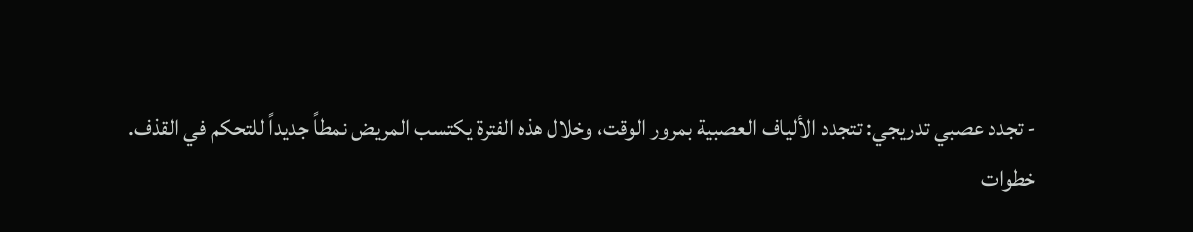- تجدد عصبي تدريجي: تتجدد الألياف العصبية بمرور الوقت، وخلال هذه الفترة يكتسب المريض نمطاً جديداً للتحكم في القذف.
خطوات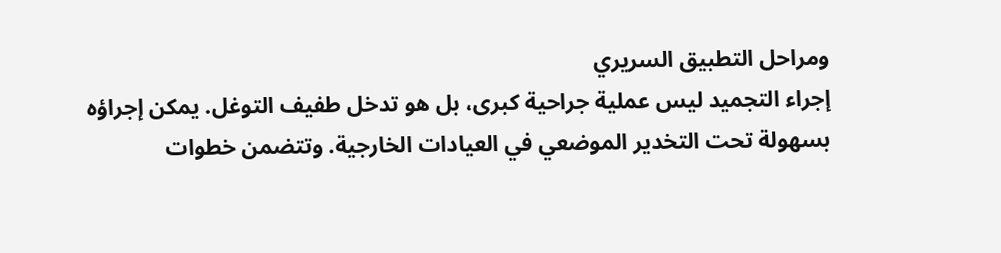ومراحل التطبيق السريري
إجراء التجميد ليس عملية جراحية كبرى، بل هو تدخل طفيف التوغل. يمكن إجراؤه بسهولة تحت التخدير الموضعي في العيادات الخارجية. وتتضمن خطوات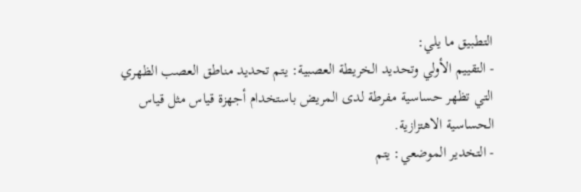التطبيق ما يلي:
- التقييم الأولي وتحديد الخريطة العصبية: يتم تحديد مناطق العصب الظهري التي تظهر حساسية مفرطة لدى المريض باستخدام أجهزة قياس مثل قياس الحساسية الاهتزازية.
- التخدير الموضعي: يتم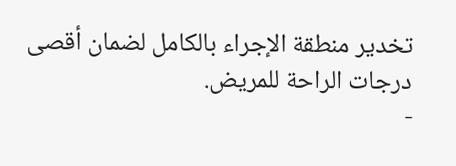تخدير منطقة الإجراء بالكامل لضمان أقصى درجات الراحة للمريض.
-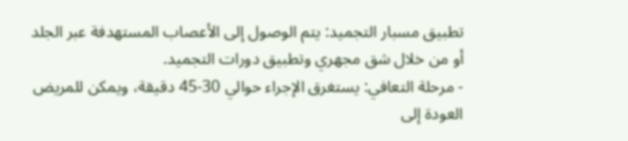تطبيق مسبار التجميد: يتم الوصول إلى الأعصاب المستهدفة عبر الجلد أو من خلال شق مجهري وتطبيق دورات التجميد.
- مرحلة التعافي: يستغرق الإجراء حوالي 30-45 دقيقة، ويمكن للمريض العودة إلى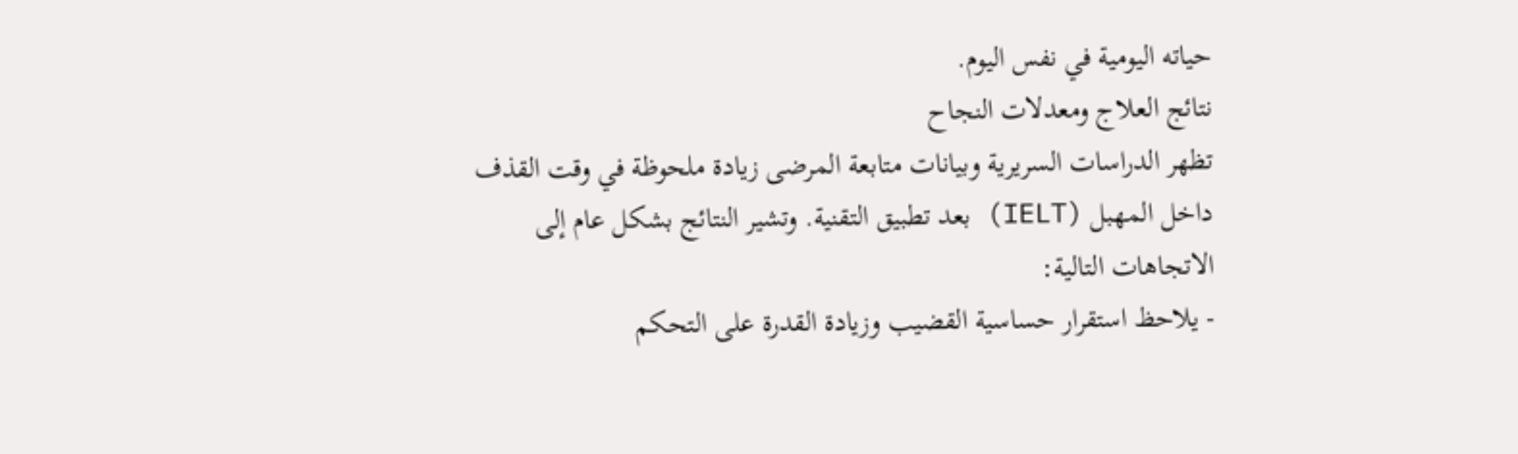حياته اليومية في نفس اليوم.
نتائج العلاج ومعدلات النجاح
تظهر الدراسات السريرية وبيانات متابعة المرضى زيادة ملحوظة في وقت القذف داخل المهبل (IELT) بعد تطبيق التقنية. وتشير النتائج بشكل عام إلى الاتجاهات التالية:
- يلاحظ استقرار حساسية القضيب وزيادة القدرة على التحكم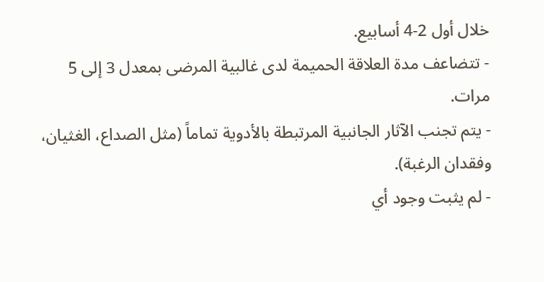خلال أول 2-4 أسابيع.
- تتضاعف مدة العلاقة الحميمة لدى غالبية المرضى بمعدل 3 إلى 5 مرات.
- يتم تجنب الآثار الجانبية المرتبطة بالأدوية تماماً (مثل الصداع، الغثيان، وفقدان الرغبة).
- لم يثبت وجود أي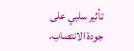تأثير سلبي على جودة الانتصاب.